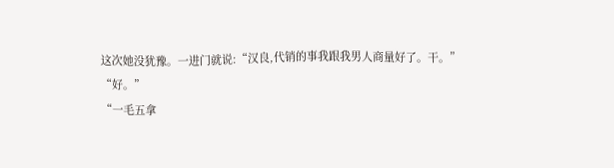这次她没犹豫。一进门就说:“汉良,代销的事我跟我男人商量好了。干。”
“好。”
“一毛五拿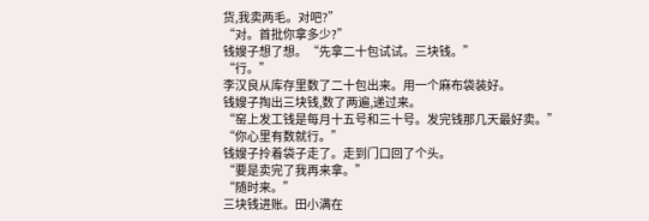货,我卖两毛。对吧?”
“对。首批你拿多少?”
钱嫂子想了想。“先拿二十包试试。三块钱。”
“行。”
李汉良从库存里数了二十包出来。用一个麻布袋装好。
钱嫂子掏出三块钱,数了两遍,递过来。
“窑上发工钱是每月十五号和三十号。发完钱那几天最好卖。”
“你心里有数就行。”
钱嫂子拎着袋子走了。走到门口回了个头。
“要是卖完了我再来拿。”
“随时来。”
三块钱进账。田小满在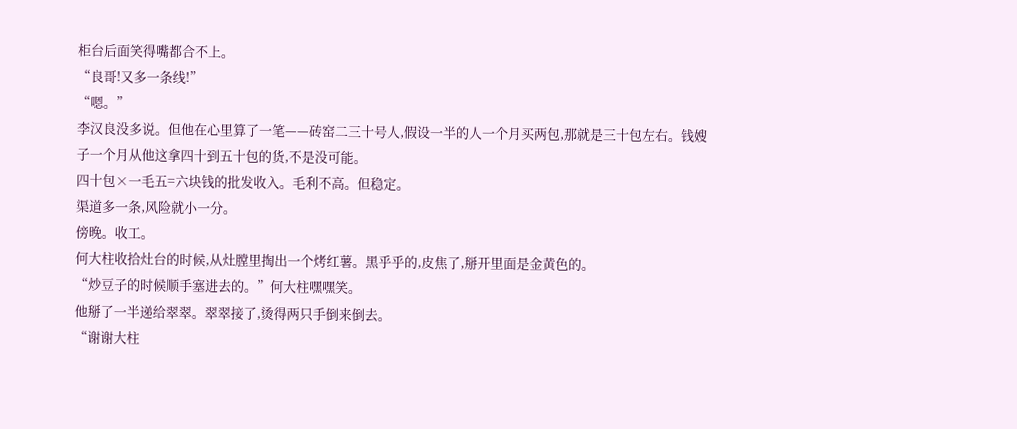柜台后面笑得嘴都合不上。
“良哥!又多一条线!”
“嗯。”
李汉良没多说。但他在心里算了一笔——砖窑二三十号人,假设一半的人一个月买两包,那就是三十包左右。钱嫂子一个月从他这拿四十到五十包的货,不是没可能。
四十包×一毛五=六块钱的批发收入。毛利不高。但稳定。
渠道多一条,风险就小一分。
傍晚。收工。
何大柱收拾灶台的时候,从灶膛里掏出一个烤红薯。黑乎乎的,皮焦了,掰开里面是金黄色的。
“炒豆子的时候顺手塞进去的。”何大柱嘿嘿笑。
他掰了一半递给翠翠。翠翠接了,烫得两只手倒来倒去。
“谢谢大柱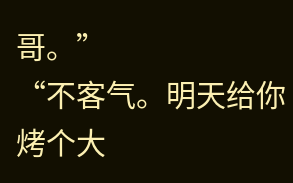哥。”
“不客气。明天给你烤个大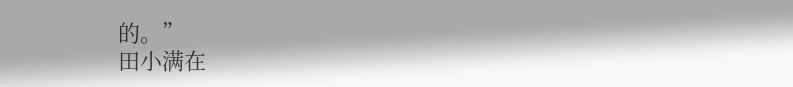的。”
田小满在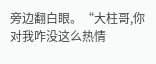旁边翻白眼。“大柱哥,你对我咋没这么热情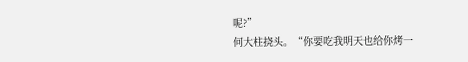呢?”
何大柱挠头。“你要吃我明天也给你烤一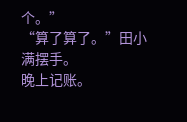个。”
“算了算了。”田小满摆手。
晚上记账。